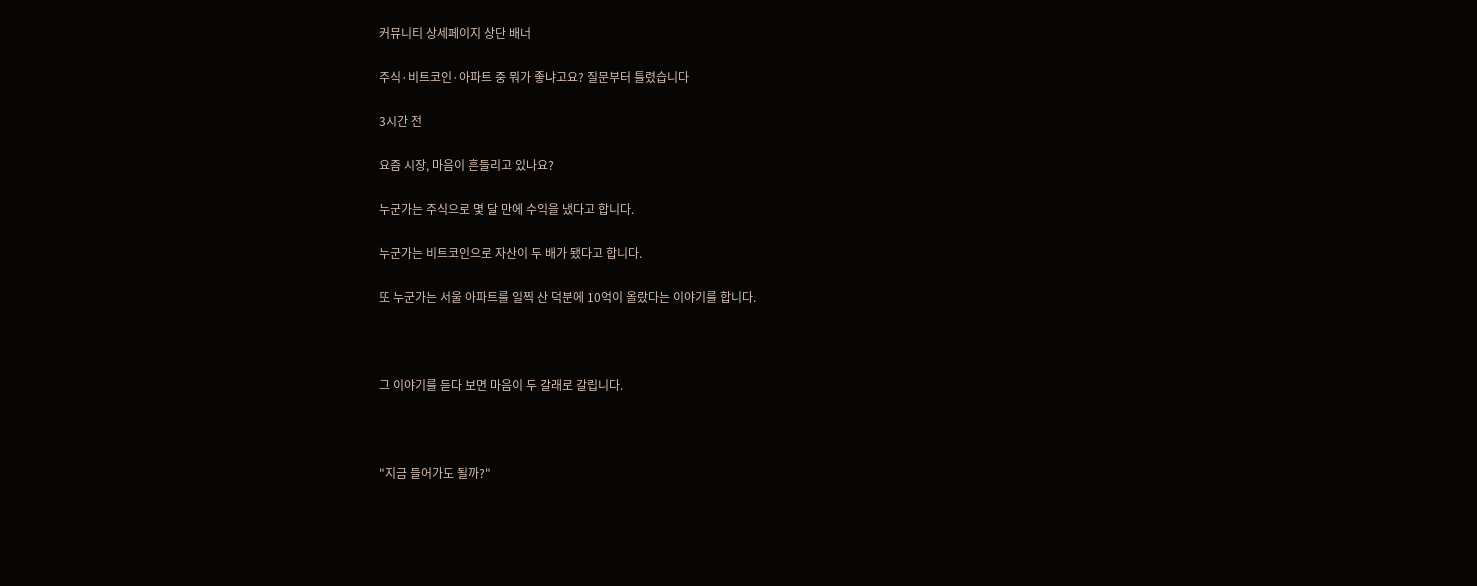커뮤니티 상세페이지 상단 배너

주식·비트코인·아파트 중 뭐가 좋냐고요? 질문부터 틀렸습니다

3시간 전

요즘 시장, 마음이 흔들리고 있나요?

누군가는 주식으로 몇 달 만에 수익을 냈다고 합니다.

누군가는 비트코인으로 자산이 두 배가 됐다고 합니다.

또 누군가는 서울 아파트를 일찍 산 덕분에 10억이 올랐다는 이야기를 합니다.



그 이야기를 듣다 보면 마음이 두 갈래로 갈립니다.



"지금 들어가도 될까?"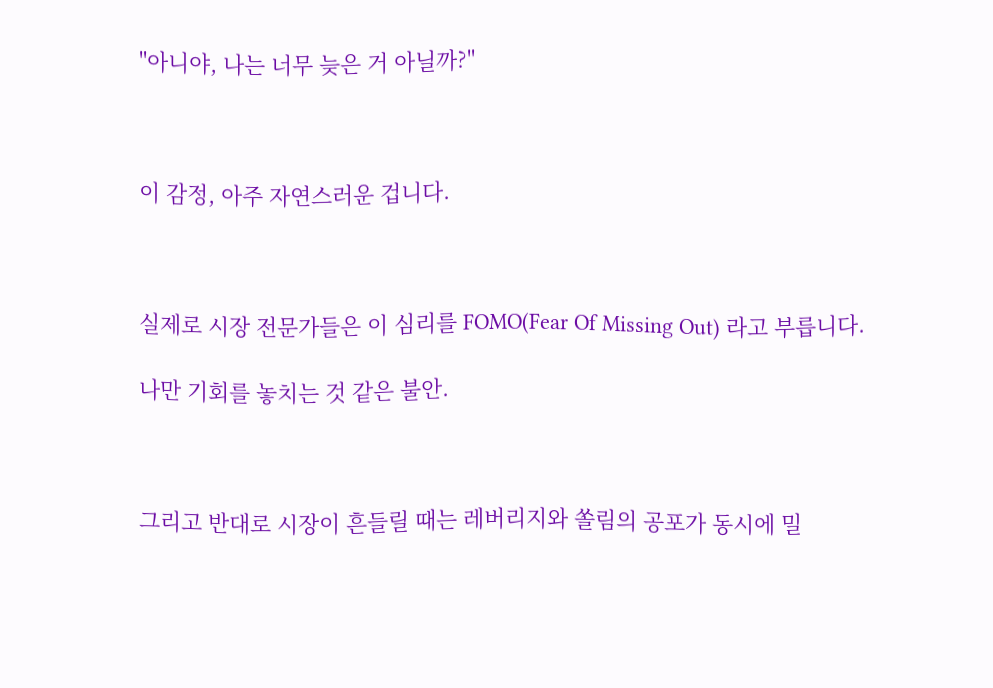"아니야, 나는 너무 늦은 거 아닐까?"



이 감정, 아주 자연스러운 겁니다.



실제로 시장 전문가들은 이 심리를 FOMO(Fear Of Missing Out) 라고 부릅니다.

나만 기회를 놓치는 것 같은 불안.



그리고 반대로 시장이 흔들릴 때는 레버리지와 쏠림의 공포가 동시에 밀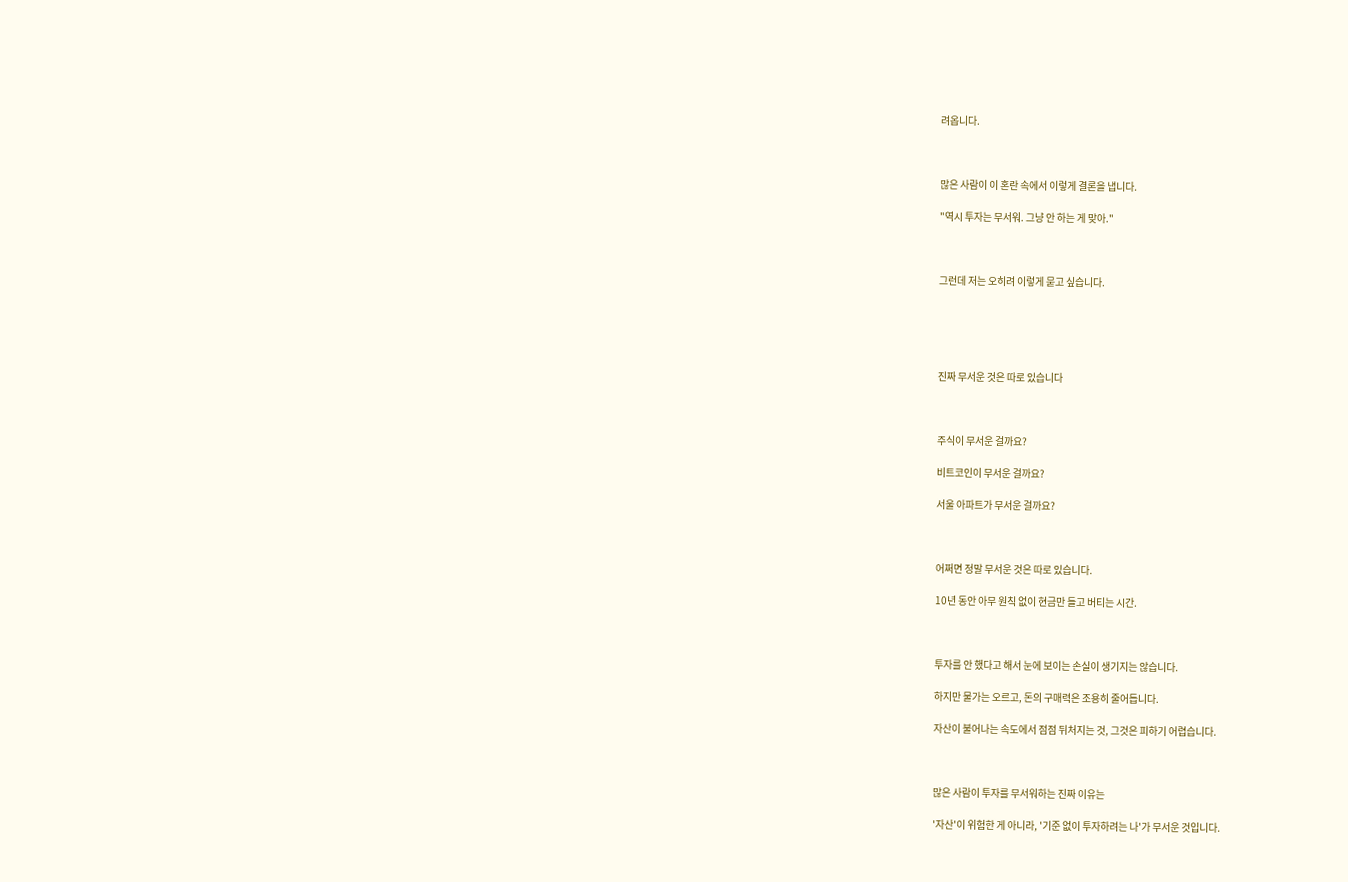려옵니다.



많은 사람이 이 혼란 속에서 이렇게 결론을 냅니다.

"역시 투자는 무서워. 그냥 안 하는 게 맞아."



그런데 저는 오히려 이렇게 묻고 싶습니다.





진짜 무서운 것은 따로 있습니다



주식이 무서운 걸까요?

비트코인이 무서운 걸까요?

서울 아파트가 무서운 걸까요?



어쩌면 정말 무서운 것은 따로 있습니다.

10년 동안 아무 원칙 없이 현금만 들고 버티는 시간.



투자를 안 했다고 해서 눈에 보이는 손실이 생기지는 않습니다.

하지만 물가는 오르고, 돈의 구매력은 조용히 줄어듭니다.

자산이 불어나는 속도에서 점점 뒤처지는 것, 그것은 피하기 어렵습니다.



많은 사람이 투자를 무서워하는 진짜 이유는

'자산'이 위험한 게 아니라, '기준 없이 투자하려는 나'가 무서운 것입니다.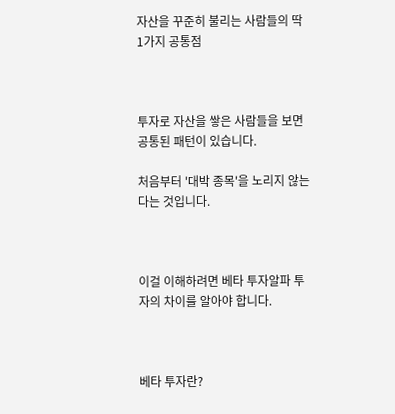자산을 꾸준히 불리는 사람들의 딱 1가지 공통점



투자로 자산을 쌓은 사람들을 보면 공통된 패턴이 있습니다.

처음부터 '대박 종목'을 노리지 않는다는 것입니다.



이걸 이해하려면 베타 투자알파 투자의 차이를 알아야 합니다.



베타 투자란?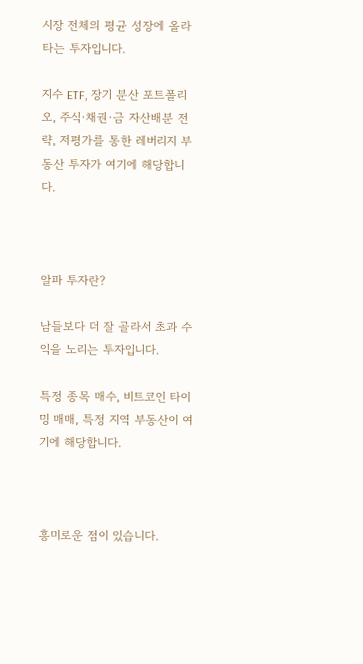시장 전체의 평균 성장에 올라타는 투자입니다.

지수 ETF, 장기 분산 포트폴리오, 주식·채권·금 자산배분 전략, 저평가를 통한 레버리지 부동산 투자가 여기에 해당합니다.



알파 투자란?

남들보다 더 잘 골라서 초과 수익을 노리는 투자입니다.

특정 종목 매수, 비트코인 타이밍 매매, 특정 지역 부동산이 여기에 해당합니다.



흥미로운 점이 있습니다.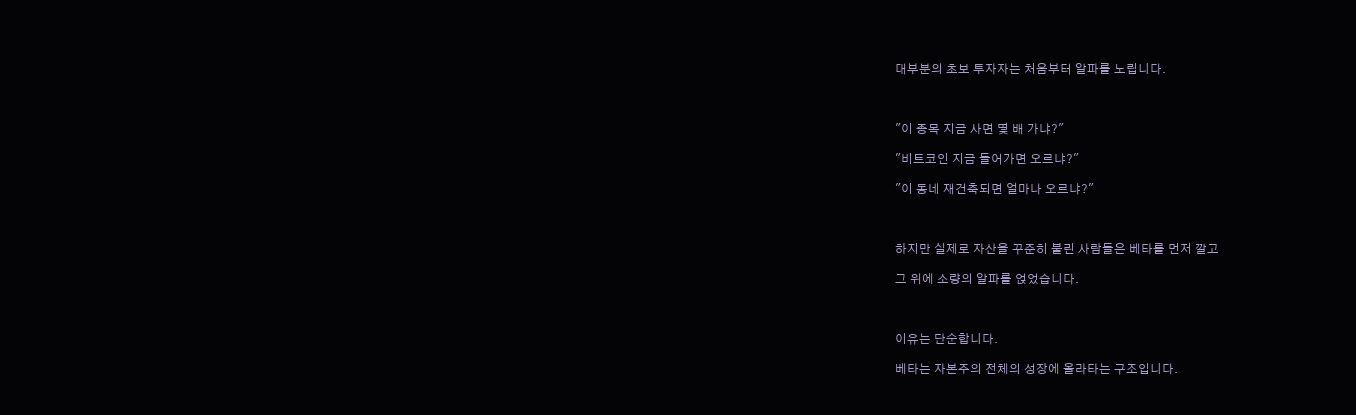대부분의 초보 투자자는 처음부터 알파를 노립니다.



"이 종목 지금 사면 몇 배 가냐?"

"비트코인 지금 들어가면 오르냐?"

"이 동네 재건축되면 얼마나 오르냐?"



하지만 실제로 자산을 꾸준히 불린 사람들은 베타를 먼저 깔고

그 위에 소량의 알파를 얹었습니다.



이유는 단순합니다.

베타는 자본주의 전체의 성장에 올라타는 구조입니다.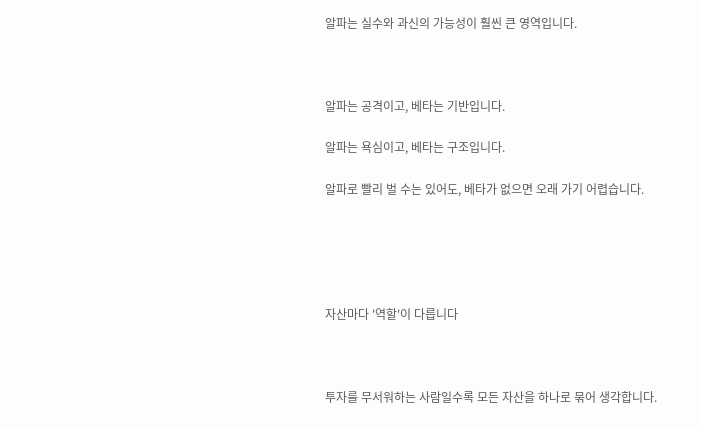알파는 실수와 과신의 가능성이 훨씬 큰 영역입니다.



알파는 공격이고, 베타는 기반입니다.

알파는 욕심이고, 베타는 구조입니다.

알파로 빨리 벌 수는 있어도, 베타가 없으면 오래 가기 어렵습니다.





자산마다 '역할'이 다릅니다



투자를 무서워하는 사람일수록 모든 자산을 하나로 묶어 생각합니다.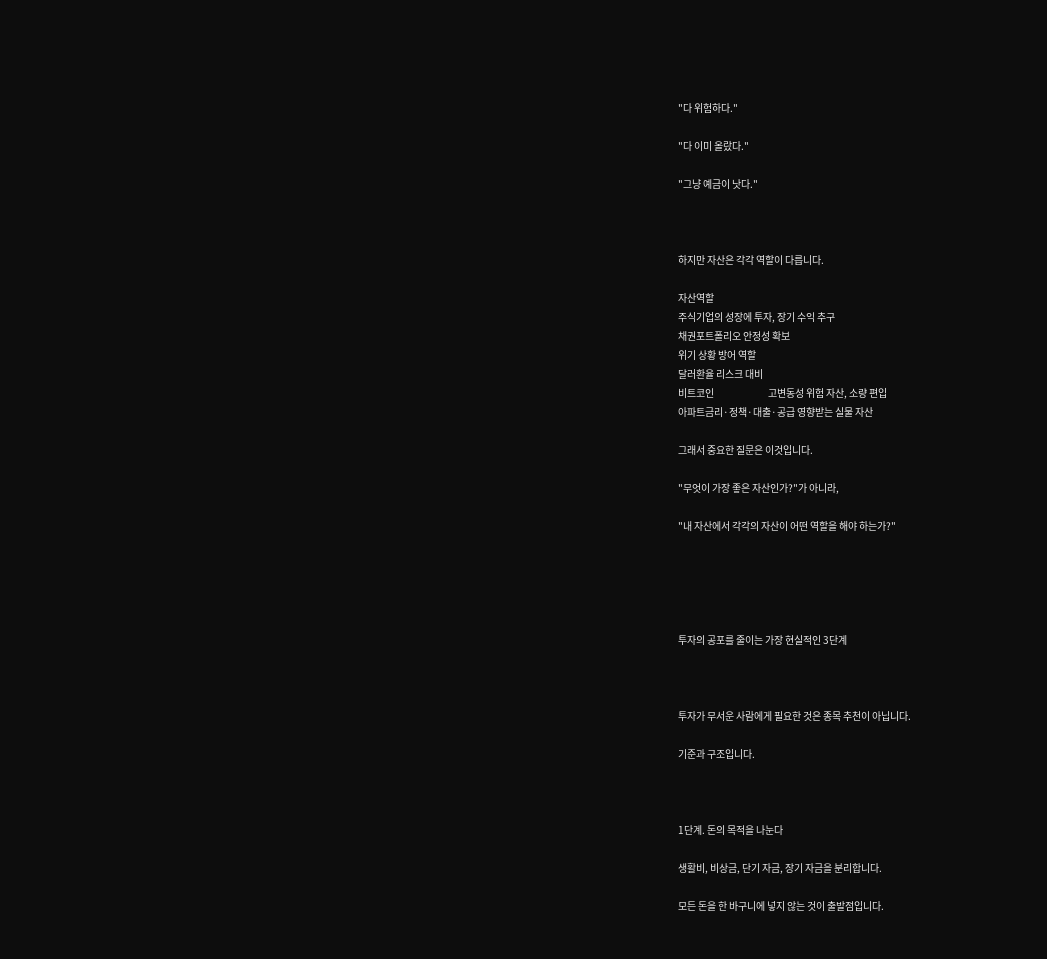"다 위험하다."

"다 이미 올랐다."

"그냥 예금이 낫다."



하지만 자산은 각각 역할이 다릅니다.

자산역할
주식기업의 성장에 투자, 장기 수익 추구
채권포트폴리오 안정성 확보
위기 상황 방어 역할
달러환율 리스크 대비
비트코인                           고변동성 위험 자산, 소량 편입
아파트금리·정책·대출·공급 영향받는 실물 자산

그래서 중요한 질문은 이것입니다.

"무엇이 가장 좋은 자산인가?"가 아니라,

"내 자산에서 각각의 자산이 어떤 역할을 해야 하는가?"





투자의 공포를 줄이는 가장 현실적인 3단계



투자가 무서운 사람에게 필요한 것은 종목 추천이 아닙니다.

기준과 구조입니다.



1단계. 돈의 목적을 나눈다

생활비, 비상금, 단기 자금, 장기 자금을 분리합니다.

모든 돈을 한 바구니에 넣지 않는 것이 출발점입니다.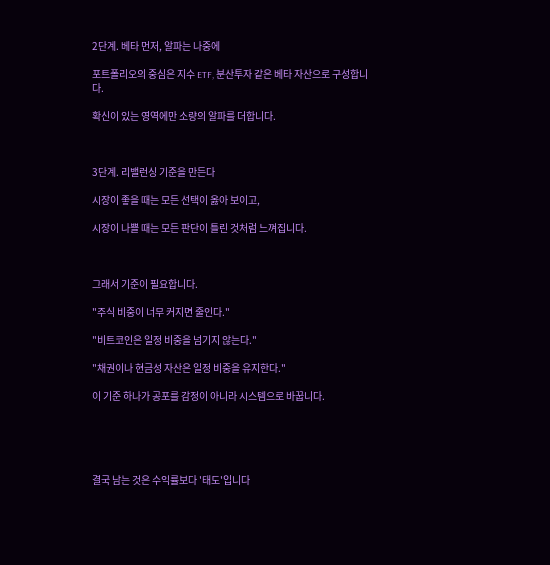2단계. 베타 먼저, 알파는 나중에

포트폴리오의 중심은 지수 ETF, 분산투자 같은 베타 자산으로 구성합니다.

확신이 있는 영역에만 소량의 알파를 더합니다.



3단계. 리밸런싱 기준을 만든다

시장이 좋을 때는 모든 선택이 옳아 보이고,

시장이 나쁠 때는 모든 판단이 틀린 것처럼 느껴집니다.



그래서 기준이 필요합니다.

"주식 비중이 너무 커지면 줄인다."

"비트코인은 일정 비중을 넘기지 않는다."

"채권이나 현금성 자산은 일정 비중을 유지한다."

이 기준 하나가 공포를 감정이 아니라 시스템으로 바꿉니다.





결국 남는 것은 수익률보다 '태도'입니다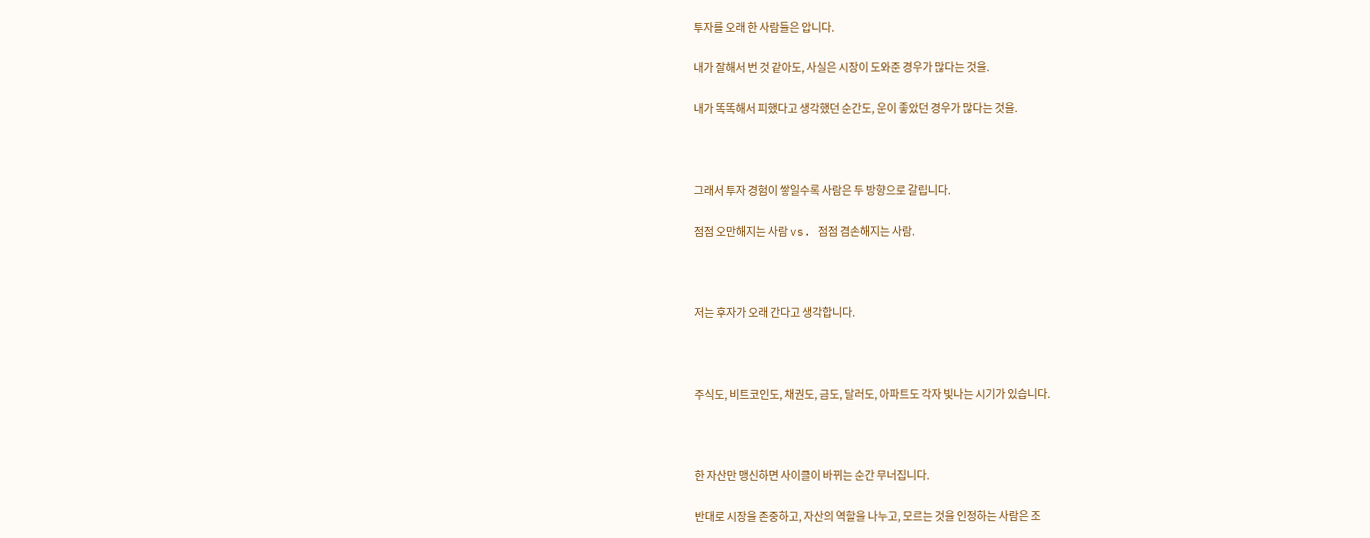투자를 오래 한 사람들은 압니다.

내가 잘해서 번 것 같아도, 사실은 시장이 도와준 경우가 많다는 것을.

내가 똑똑해서 피했다고 생각했던 순간도, 운이 좋았던 경우가 많다는 것을.



그래서 투자 경험이 쌓일수록 사람은 두 방향으로 갈립니다.

점점 오만해지는 사람 vs. 점점 겸손해지는 사람.



저는 후자가 오래 간다고 생각합니다.



주식도, 비트코인도, 채권도, 금도, 달러도, 아파트도 각자 빛나는 시기가 있습니다.



한 자산만 맹신하면 사이클이 바뀌는 순간 무너집니다.

반대로 시장을 존중하고, 자산의 역할을 나누고, 모르는 것을 인정하는 사람은 조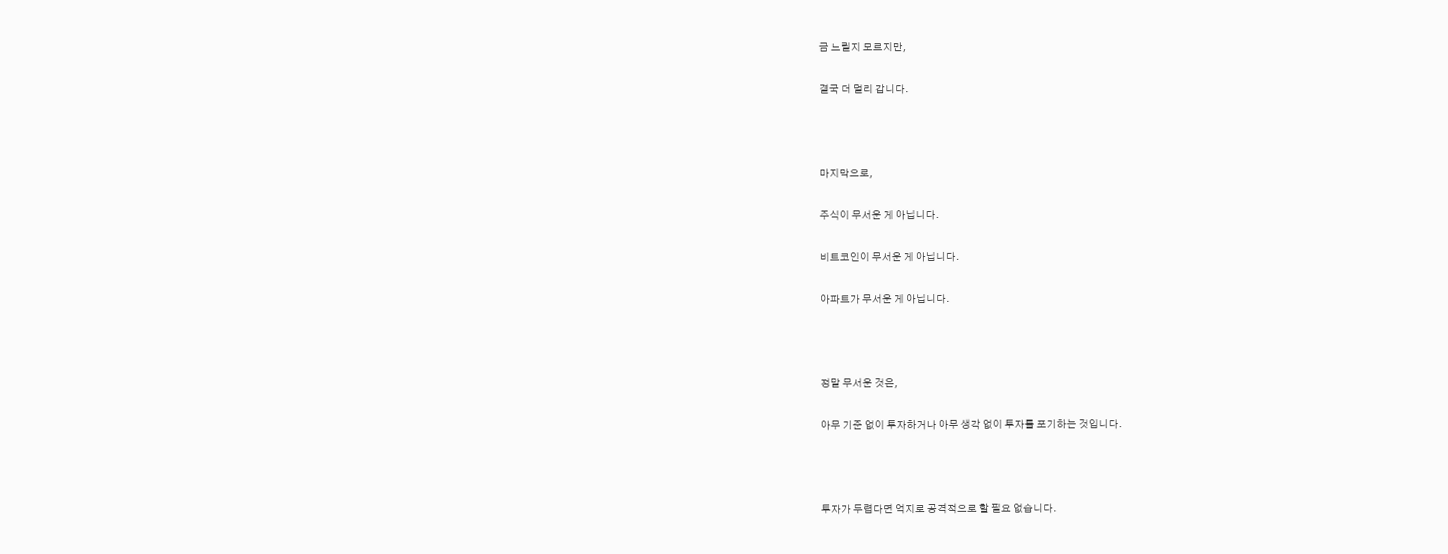금 느릴지 모르지만,

결국 더 멀리 갑니다.



마지막으로,

주식이 무서운 게 아닙니다.

비트코인이 무서운 게 아닙니다.

아파트가 무서운 게 아닙니다.



정말 무서운 것은,

아무 기준 없이 투자하거나 아무 생각 없이 투자를 포기하는 것입니다.



투자가 두렵다면 억지로 공격적으로 할 필요 없습니다.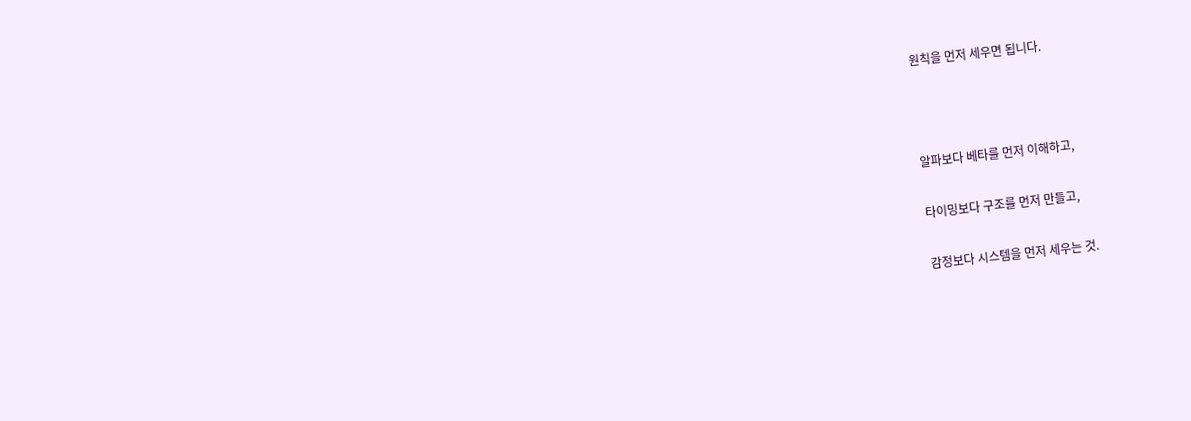원칙을 먼저 세우면 됩니다.



알파보다 베타를 먼저 이해하고,

타이밍보다 구조를 먼저 만들고,

감정보다 시스템을 먼저 세우는 것.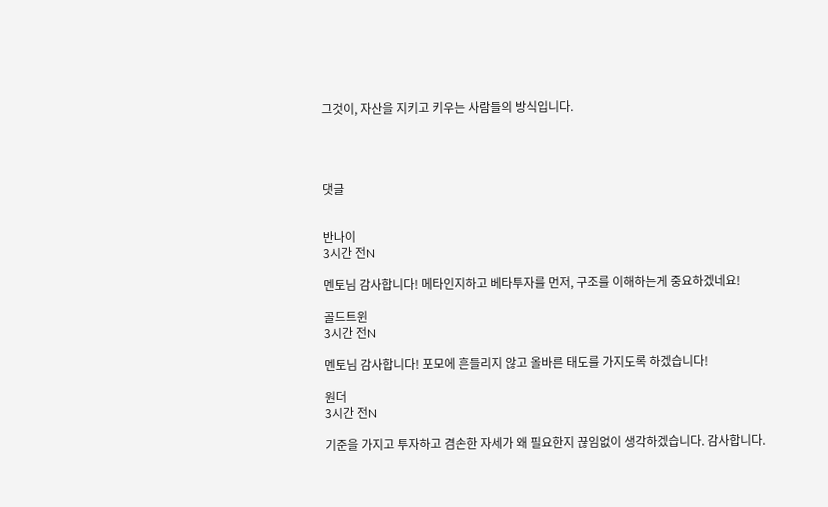그것이, 자산을 지키고 키우는 사람들의 방식입니다.




댓글


반나이
3시간 전N

멘토님 감사합니다! 메타인지하고 베타투자를 먼저, 구조를 이해하는게 중요하겠네요!

골드트윈
3시간 전N

멘토님 감사합니다! 포모에 흔들리지 않고 올바른 태도를 가지도록 하겠습니다!

원더
3시간 전N

기준을 가지고 투자하고 겸손한 자세가 왜 필요한지 끊임없이 생각하겠습니다. 감사합니다.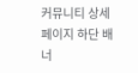커뮤니티 상세페이지 하단 배너